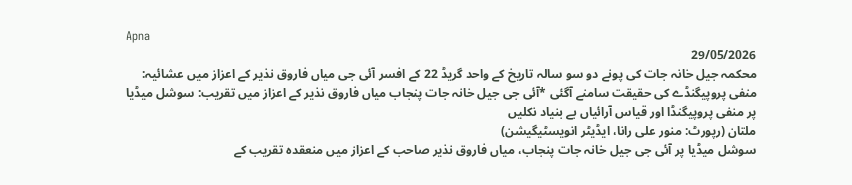Apna
29/05/2026
محکمہ جیل خانہ جات کی پونے دو سو سالہ تاریخ کے واحد گریڈ 22 کے افسر آئی جی میاں فاروق نذیر کے اعزاز میں عشائیہ: منفی پروپیگنڈے کی حقیقت سامنے آگئی *آئی جی جیل خانہ جات پنجاب میاں فاروق نذیر کے اعزاز میں تقریب: سوشل میڈیا پر منفی پروپیگنڈا اور قیاس آرائیاں بے بنیاد نکلیں
ملتان (رپورٹ: منور علی رانا، ایڈیٹر انویسٹیگیشن)
سوشل میڈیا پر آئی جی جیل خانہ جات پنجاب، میاں فاروق نذیر صاحب کے اعزاز میں منعقدہ تقریب کے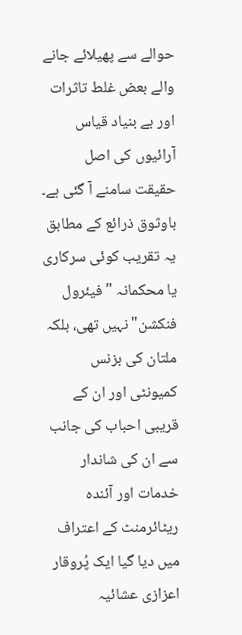حوالے سے پھیلائے جانے والے بعض غلط تاثرات اور بے بنیاد قیاس آرائیوں کی اصل حقیقت سامنے آ گئی ہے۔ باوثوق ذرائع کے مطابق یہ تقریب کوئی سرکاری یا محکمانہ "فیئرول فنکشن" نہیں تھی، بلکہ ملتان کی بزنس کمیونٹی اور ان کے قریبی احباب کی جانب سے ان کی شاندار خدمات اور آئندہ ریٹائرمنٹ کے اعتراف میں دیا گیا ایک پُروقار اعزازی عشائیہ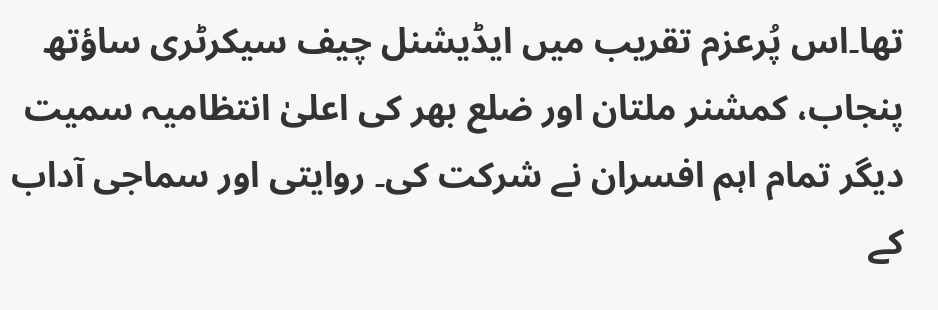تھا۔اس پُرعزم تقریب میں ایڈیشنل چیف سیکرٹری ساؤتھ پنجاب، کمشنر ملتان اور ضلع بھر کی اعلیٰ انتظامیہ سمیت دیگر تمام اہم افسران نے شرکت کی۔ روایتی اور سماجی آداب کے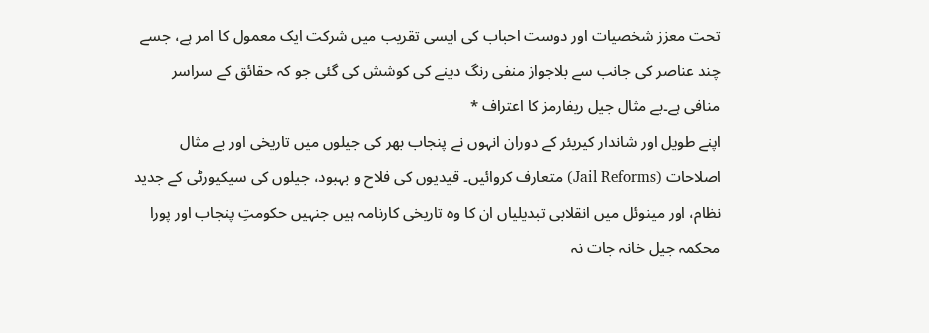تحت معزز شخصیات اور دوست احباب کی ایسی تقریب میں شرکت ایک معمول کا امر ہے، جسے چند عناصر کی جانب سے بلاجواز منفی رنگ دینے کی کوشش کی گئی جو کہ حقائق کے سراسر منافی ہے۔بے مثال جیل ریفارمز کا اعتراف *
اپنے طویل اور شاندار کیریئر کے دوران انہوں نے پنجاب بھر کی جیلوں میں تاریخی اور بے مثال اصلاحات (Jail Reforms) متعارف کروائیں۔ قیدیوں کی فلاح و بہبود، جیلوں کی سیکیورٹی کے جدید نظام، اور مینوئل میں انقلابی تبدیلیاں ان کا وہ تاریخی کارنامہ ہیں جنہیں حکومتِ پنجاب اور پورا محکمہ جیل خانہ جات نہ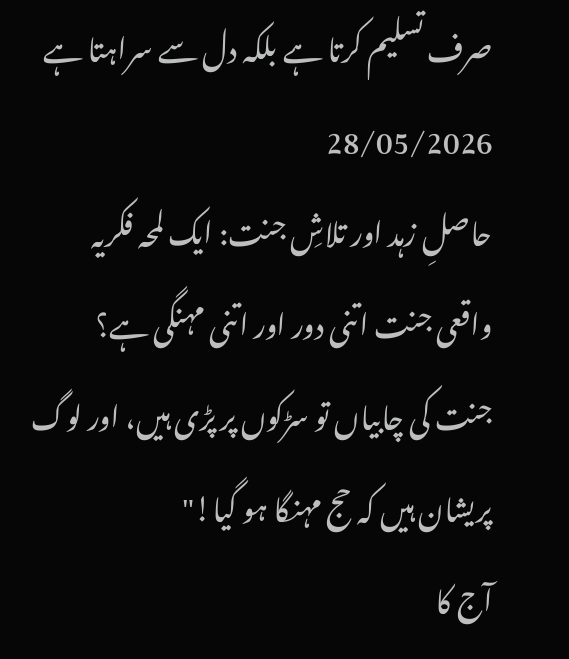صرف تسلیم کرتا ہے بلکہ دل سے سراہتا ہے
28/05/2026
حاصلِ زہد اور تلاشِ جنت: ایک لمحہ فکریہ
واقعی جنت اتنی دور اور اتنی مہنگی ہے؟
جنت کی چابیاں تو سڑکوں پر پڑی ہیں، اور لوگ پریشان ہیں کہ حج مہنگا ہو گیا!"
آج کا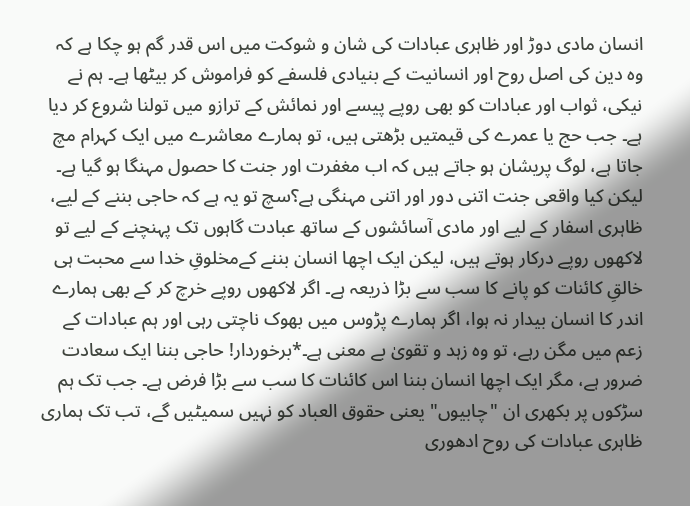انسان مادی دوڑ اور ظاہری عبادات کی شان و شوکت میں اس قدر گم ہو چکا ہے کہ وہ دین کی اصل روح اور انسانیت کے بنیادی فلسفے کو فراموش کر بیٹھا ہے۔ ہم نے نیکی، ثواب اور عبادات کو بھی روپے پیسے اور نمائش کے ترازو میں تولنا شروع کر دیا ہے۔ جب حج یا عمرے کی قیمتیں بڑھتی ہیں، تو ہمارے معاشرے میں ایک کہرام مچ جاتا ہے، لوگ پریشان ہو جاتے ہیں کہ اب مغفرت اور جنت کا حصول مہنگا ہو گیا ہے۔ لیکن کیا واقعی جنت اتنی دور اور اتنی مہنگی ہے؟سچ تو یہ ہے کہ حاجی بننے کے لیے، ظاہری اسفار کے لیے اور مادی آسائشوں کے ساتھ عبادت گاہوں تک پہنچنے کے لیے تو لاکھوں روپے درکار ہوتے ہیں، لیکن ایک اچھا انسان بننے کےمخلوقِ خدا سے محبت ہی خالقِ کائنات کو پانے کا سب سے بڑا ذریعہ ہے۔ اگر لاکھوں روپے خرچ کر کے بھی ہمارے اندر کا انسان بیدار نہ ہوا، اگر ہمارے پڑوس میں بھوک ناچتی رہی اور ہم عبادات کے زعم میں مگن رہے، تو وہ زہد و تقویٰ بے معنی ہے۔*برخوردار! حاجی بننا ایک سعادت ضرور ہے، مگر ایک اچھا انسان بننا اس کائنات کا سب سے بڑا فرض ہے۔ جب تک ہم سڑکوں پر بکھری ان "چابیوں" یعنی حقوق العباد کو نہیں سمیٹیں گے، تب تک ہماری ظاہری عبادات کی روح ادھوری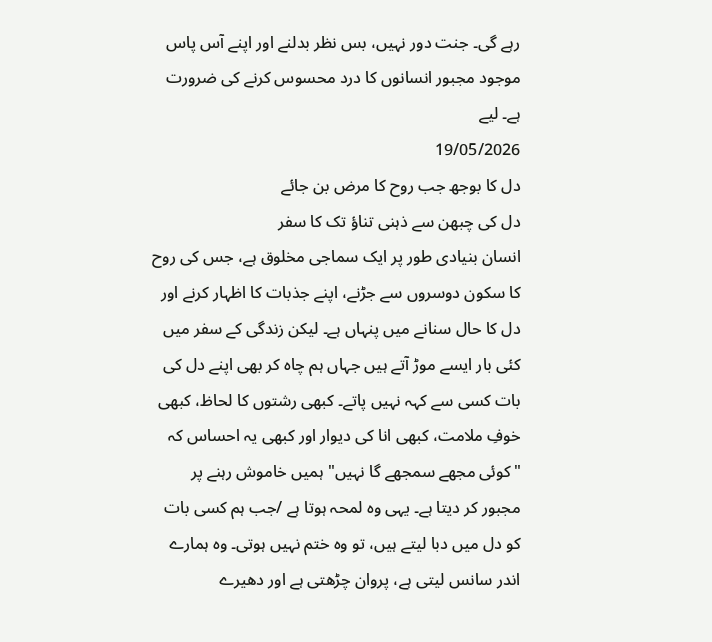رہے گی۔ جنت دور نہیں، بس نظر بدلنے اور اپنے آس پاس موجود مجبور انسانوں کا درد محسوس کرنے کی ضرورت ہے۔ لیے
19/05/2026
دل کا بوجھ جب روح کا مرض بن جائے
دل کی چبھن سے ذہنی تناؤ تک کا سفر
انسان بنیادی طور پر ایک سماجی مخلوق ہے، جس کی روح کا سکون دوسروں سے جڑنے، اپنے جذبات کا اظہار کرنے اور دل کا حال سنانے میں پنہاں ہے۔ لیکن زندگی کے سفر میں کئی بار ایسے موڑ آتے ہیں جہاں ہم چاہ کر بھی اپنے دل کی بات کسی سے کہہ نہیں پاتے۔ کبھی رشتوں کا لحاظ، کبھی خوفِ ملامت، کبھی انا کی دیوار اور کبھی یہ احساس کہ "کوئی مجھے سمجھے گا نہیں" ہمیں خاموش رہنے پر مجبور کر دیتا ہے۔ یہی وہ لمحہ ہوتا ہے /جب ہم کسی بات کو دل میں دبا لیتے ہیں، تو وہ ختم نہیں ہوتی۔ وہ ہمارے اندر سانس لیتی ہے، پروان چڑھتی ہے اور دھیرے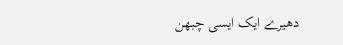دھیرے ایک ایسی چبھن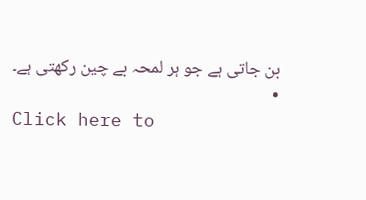بن جاتی ہے جو ہر لمحہ بے چین رکھتی ہے۔
•
Click here to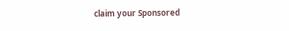claim your Sponsored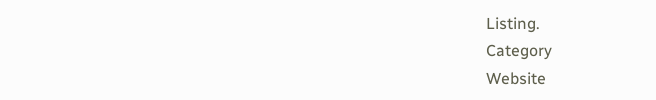Listing.
Category
Website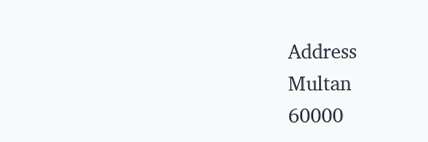Address
Multan
60000